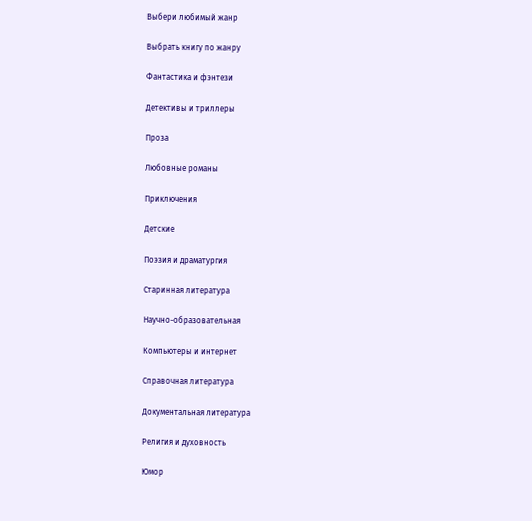Выбери любимый жанр

Выбрать книгу по жанру

Фантастика и фэнтези

Детективы и триллеры

Проза

Любовные романы

Приключения

Детские

Поэзия и драматургия

Старинная литература

Научно-образовательная

Компьютеры и интернет

Справочная литература

Документальная литература

Религия и духовность

Юмор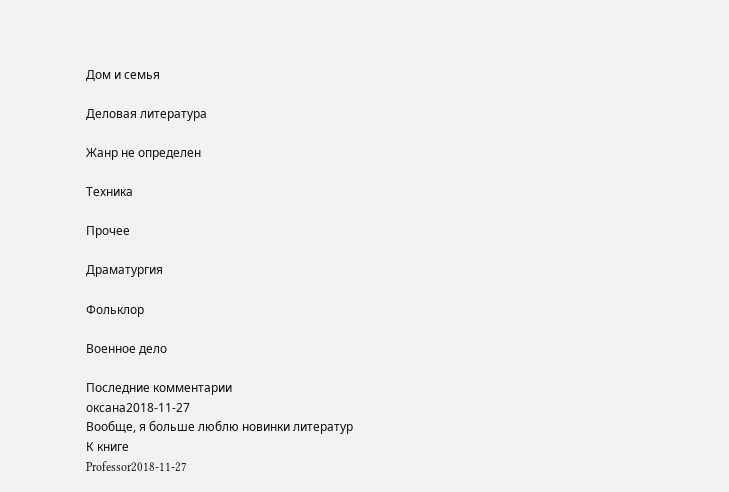Дом и семья

Деловая литература

Жанр не определен

Техника

Прочее

Драматургия

Фольклор

Военное дело

Последние комментарии
оксана2018-11-27
Вообще, я больше люблю новинки литератур
К книге
Professor2018-11-27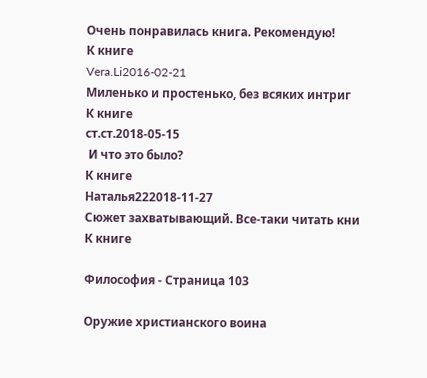Очень понравилась книга. Рекомендую!
К книге
Vera.Li2016-02-21
Миленько и простенько, без всяких интриг
К книге
ст.ст.2018-05-15
 И что это было?
К книге
Наталья222018-11-27
Сюжет захватывающий. Все-таки читать кни
К книге

Философия - Страница 103

Оружие христианского воина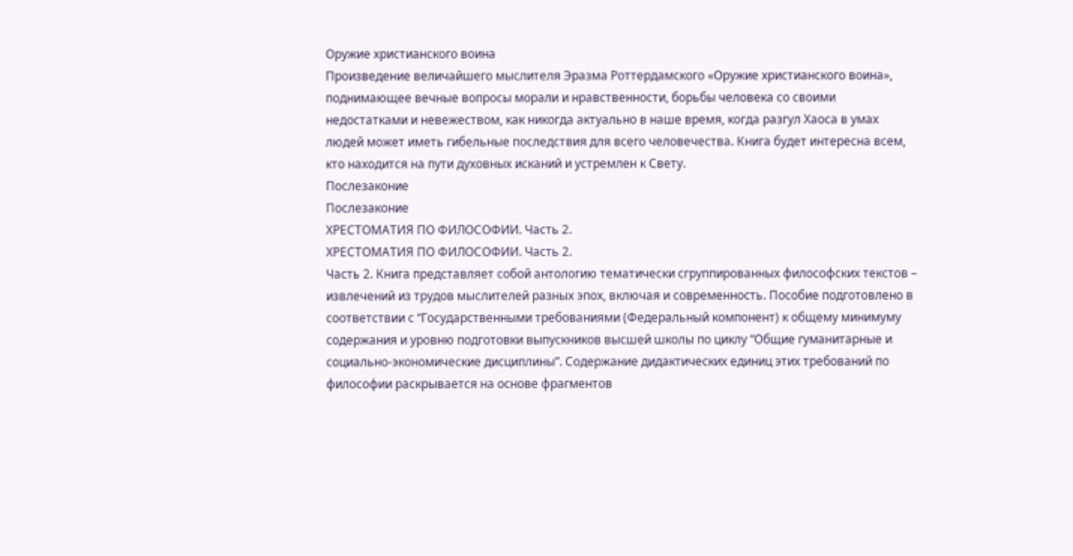Оружие христианского воина
Произведение величайшего мыслителя Эразма Роттердамского «Оружие христианского воина», поднимающее вечные вопросы морали и нравственности, борьбы человека со своими недостатками и невежеством, как никогда актуально в наше время, когда разгул Хаоса в умах людей может иметь гибельные последствия для всего человечества. Книга будет интересна всем, кто находится на пути духовных исканий и устремлен к Свету.
Послезаконие
Послезаконие
ХРЕСТОМАТИЯ ПО ФИЛОСОФИИ. Часть 2.
ХРЕСТОМАТИЯ ПО ФИЛОСОФИИ. Часть 2.
Часть 2. Книга представляет собой антологию тематически сгруппированных философских текстов – извлечений из трудов мыслителей разных эпох, включая и современность. Пособие подготовлено в соответствии с “Государственными требованиями (Федеральный компонент) к общему минимуму содержания и уровню подготовки выпускников высшей школы по циклу “Общие гуманитарные и социально-экономические дисциплины”. Содержание дидактических единиц этих требований по философии раскрывается на основе фрагментов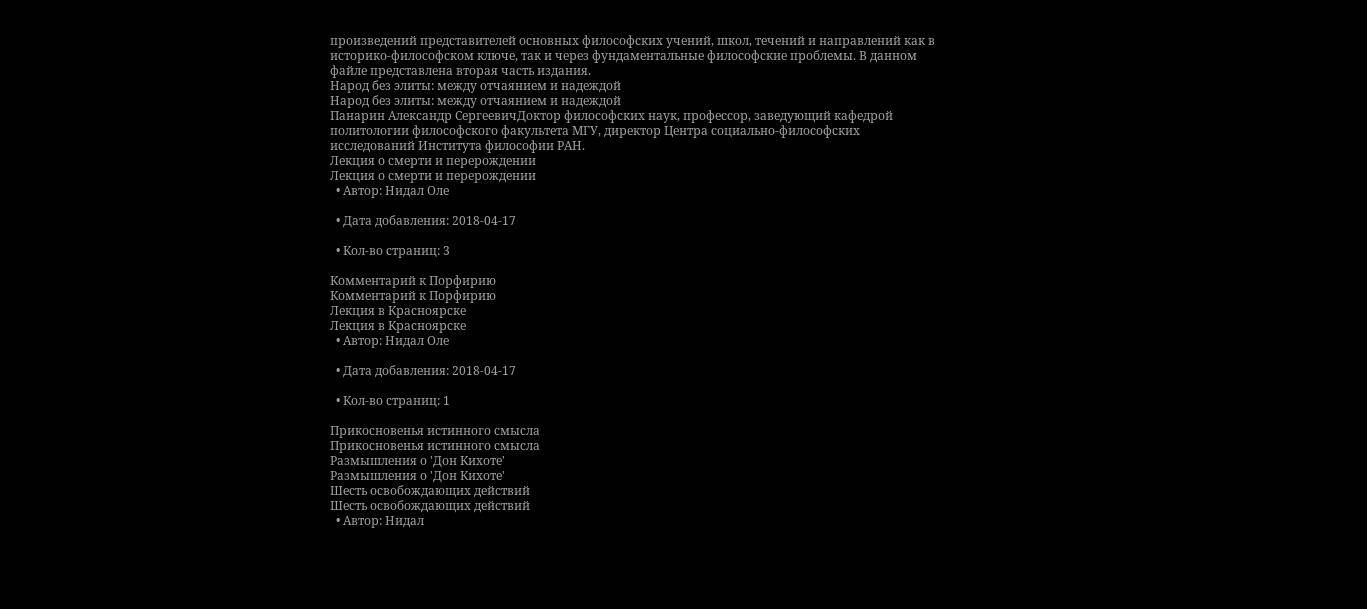произведений представителей основных философских учений, школ, течений и направлений как в историко-философском ключе, так и через фундаментальные философские проблемы. В данном файле представлена вторая часть издания.
Народ без элиты: между отчаянием и надеждой
Народ без элиты: между отчаянием и надеждой
Панарин Александр СергеевичДоктор философских наук, профессор, заведующий кафедрой политологии философского факультета МГУ, директор Центра социально-философских исследований Института философии РАН.
Лекция о смерти и перерождении
Лекция о смерти и перерождении
  • Автор: Нидал Оле

  • Дата добавления: 2018-04-17

  • Кол-во страниц: 3

Комментарий к Порфирию
Комментарий к Порфирию
Лекция в Красноярске
Лекция в Красноярске
  • Автор: Нидал Оле

  • Дата добавления: 2018-04-17

  • Кол-во страниц: 1

Прикосновенья истинного смысла
Прикосновенья истинного смысла
Размышления о 'Дон Кихоте'
Размышления о 'Дон Кихоте'
Шесть освобождающих действий
Шесть освобождающих действий
  • Автор: Нидал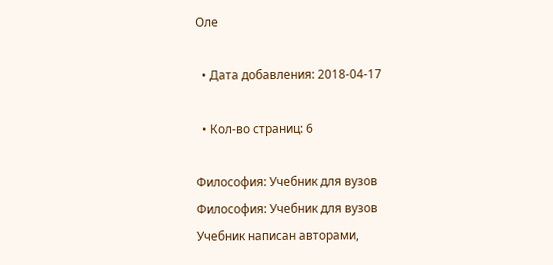Оле

  • Дата добавления: 2018-04-17

  • Кол-во страниц: 6

Философия: Учебник для вузов
Философия: Учебник для вузов
Учебник написан авторами,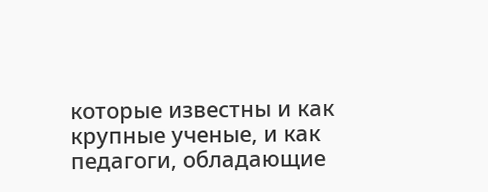которые известны и как крупные ученые, и как педагоги, обладающие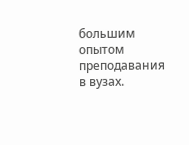большим опытом преподавания в вузах.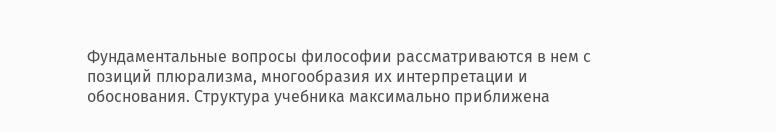Фундаментальные вопросы философии рассматриваются в нем с позиций плюрализма, многообразия их интерпретации и обоснования. Структура учебника максимально приближена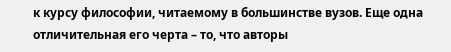к курсу философии, читаемому в большинстве вузов. Еще одна отличительная его черта – то, что авторы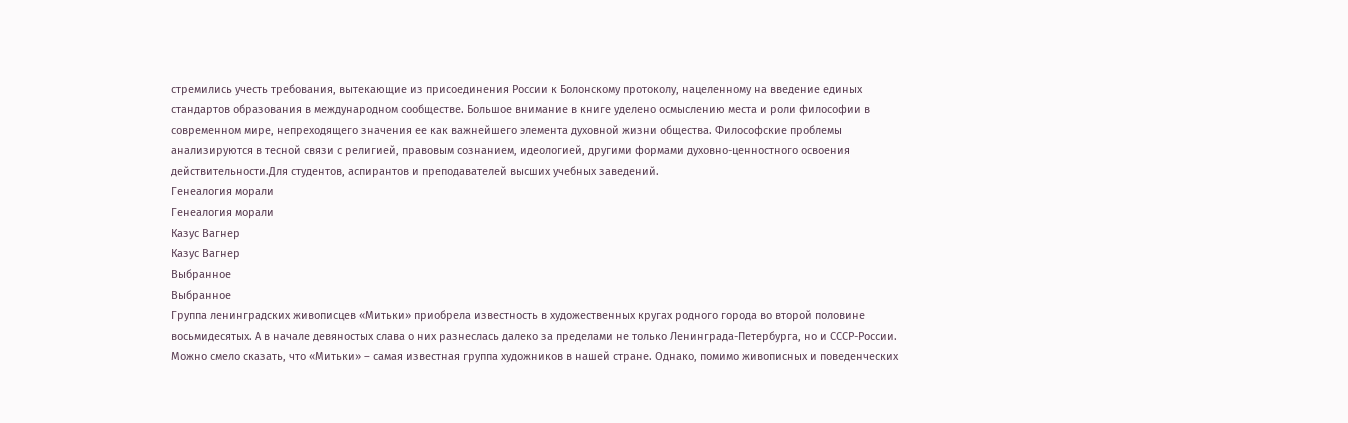стремились учесть требования, вытекающие из присоединения России к Болонскому протоколу, нацеленному на введение единых стандартов образования в международном сообществе. Большое внимание в книге уделено осмыслению места и роли философии в современном мире, непреходящего значения ее как важнейшего элемента духовной жизни общества. Философские проблемы анализируются в тесной связи с религией, правовым сознанием, идеологией, другими формами духовно-ценностного освоения действительности.Для студентов, аспирантов и преподавателей высших учебных заведений.
Генеалогия морали
Генеалогия морали
Казус Вагнер
Казус Вагнер
Выбранное
Выбранное
Группа ленинградских живописцев «Митьки» приобрела известность в художественных кругах родного города во второй половине восьмидесятых. А в начале девяностых слава о них разнеслась далеко за пределами не только Ленинграда-Петербурга, но и СССР-России. Можно смело сказать, что «Митьки» – самая известная группа художников в нашей стране. Однако, помимо живописных и поведенческих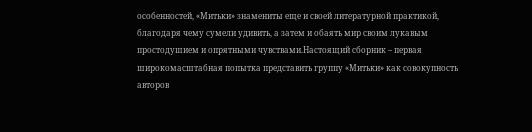особенностей, «Митьки» знамениты еще и своей литературной практикой, благодаря чему сумели удивить, а затем и обаять мир своим лукавым простодушием и опрятными чувствами.Настоящий сборник – первая широкомасштабная попытка представить группу «Митьки» как совокупность авторов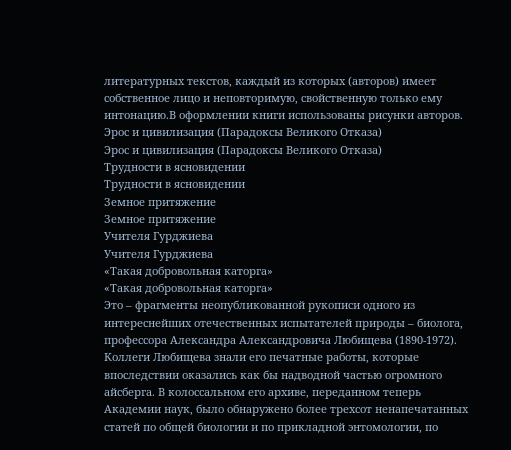литературных текстов, каждый из которых (авторов) имеет собственное лицо и неповторимую, свойственную только ему интонацию.В оформлении книги использованы рисунки авторов.
Эрос и цивилизация (Парадоксы Великого Отказа)
Эрос и цивилизация (Парадоксы Великого Отказа)
Трудности в ясновидении
Трудности в ясновидении
Земное притяжение
Земное притяжение
Учителя Гурджиева
Учителя Гурджиева
«Такая добровольная каторга»
«Такая добровольная каторга»
Это – фрагменты неопубликованной рукописи одного из интереснейших отечественных испытателей природы – биолога, профессора Александра Александровича Любищева (1890-1972). Коллеги Любищева знали его печатные работы, которые впоследствии оказались как бы надводной частью огромного айсберга. В колоссальном его архиве, переданном теперь Академии наук, было обнаружено более трехсот ненапечатанных статей по общей биологии и по прикладной энтомологии, по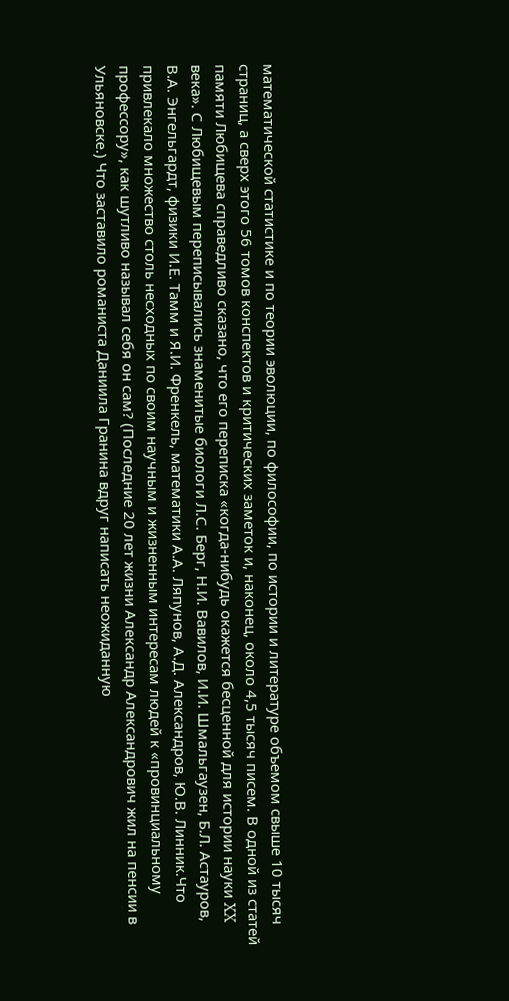математической статистике и по теории эволюции, по философии, по истории и литературе объемом свыше 10 тысяч страниц, а сверх этого 56 томов конспектов и критических заметок и, наконец, около 4,5 тысяч писем. В одной из статей памяти Любищева справедливо сказано, что его переписка «когда-нибудь окажется бесценной для истории науки XX века». С Любищевым переписывались знаменитые биологи Л.С. Берг, Н.И. Вавилов, И.И. Шмальгаузен, Б.Л. Астауров, В.А. Энгельгардт, физики И.Е. Тамм и Я.И. Френкель, математики А.А. Ляпунов, А.Д. Александров, Ю.В. Линник.Что привлекало множество столь несходных по своим научным и жизненным интересам людей к «провинциальному профессору», как шутливо называл себя он сам? (Последние 20 лет жизни Александр Александрович жил на пенсии в Ульяновске.) Что заставило романиста Даниила Гранина вдруг написать неожиданную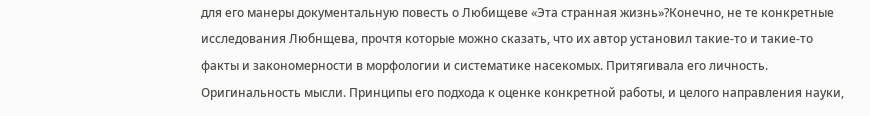для его манеры документальную повесть о Любищеве «Эта странная жизнь»?Конечно, не те конкретные исследования Любнщева, прочтя которые можно сказать, что их автор установил такие-то и такие-то факты и закономерности в морфологии и систематике насекомых. Притягивала его личность. Оригинальность мысли. Принципы его подхода к оценке конкретной работы, и целого направления науки,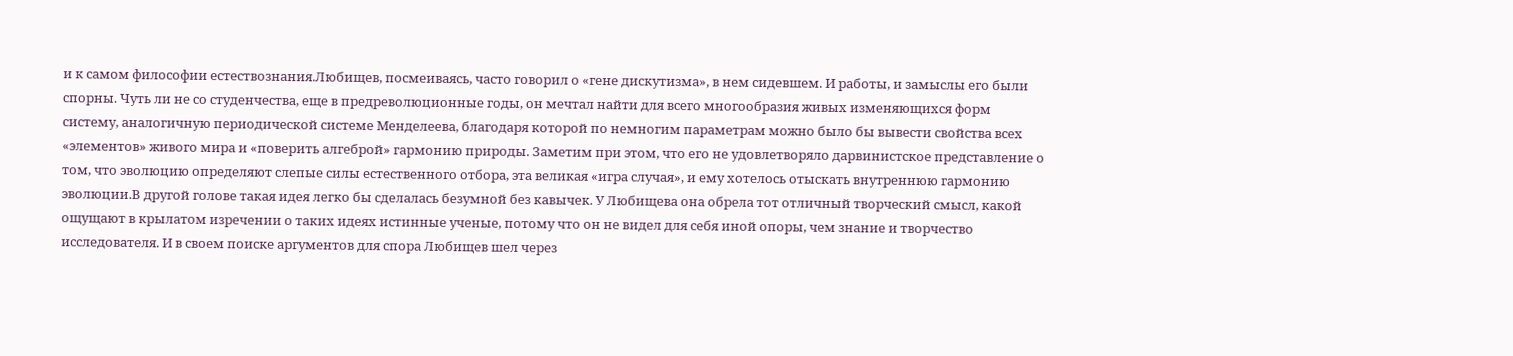и к самом философии естествознания.Любищев, посмеиваясь, часто говорил о «гене дискутизма», в нем сидевшем. И работы, и замыслы его были спорны. Чуть ли не со студенчества, еще в предреволюционные годы, он мечтал найти для всего многообразия живых изменяющихся форм систему, аналогичную периодической системе Менделеева, благодаря которой по немногим параметрам можно было бы вывести свойства всех «элементов» живого мира и «поверить алгеброй» гармонию природы. Заметим при этом, что его не удовлетворяло дарвинистское представление о том, что эволюцию определяют слепые силы естественного отбора, эта великая «игра случая», и ему хотелось отыскать внутреннюю гармонию эволюции.В другой голове такая идея легко бы сделалась безумной без кавычек. У Любищева она обрела тот отличный творческий смысл, какой ощущают в крылатом изречении о таких идеях истинные ученые, потому что он не видел для себя иной опоры, чем знание и творчество исследователя. И в своем поиске аргументов для спора Любищев шел через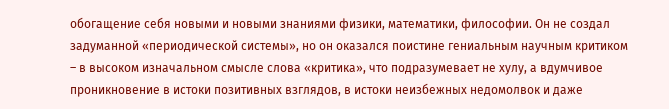обогащение себя новыми и новыми знаниями физики, математики, философии. Он не создал задуманной «периодической системы», но он оказался поистине гениальным научным критиком – в высоком изначальном смысле слова «критика», что подразумевает не хулу, а вдумчивое проникновение в истоки позитивных взглядов, в истоки неизбежных недомолвок и даже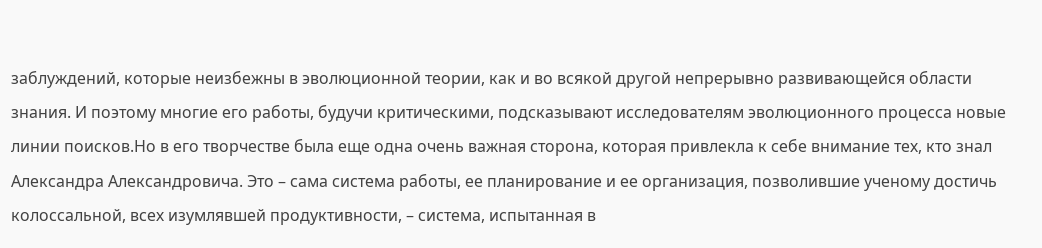заблуждений, которые неизбежны в эволюционной теории, как и во всякой другой непрерывно развивающейся области знания. И поэтому многие его работы, будучи критическими, подсказывают исследователям эволюционного процесса новые линии поисков.Но в его творчестве была еще одна очень важная сторона, которая привлекла к себе внимание тех, кто знал Александра Александровича. Это – сама система работы, ее планирование и ее организация, позволившие ученому достичь колоссальной, всех изумлявшей продуктивности, – система, испытанная в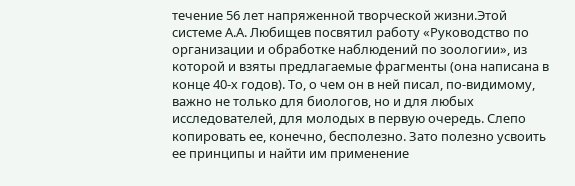течение 56 лет напряженной творческой жизни.Этой системе А.А. Любищев посвятил работу «Руководство по организации и обработке наблюдений по зоологии», из которой и взяты предлагаемые фрагменты (она написана в конце 40-х годов). То, о чем он в ней писал, по-видимому, важно не только для биологов, но и для любых исследователей, для молодых в первую очередь. Слепо копировать ее, конечно, бесполезно. Зато полезно усвоить ее принципы и найти им применение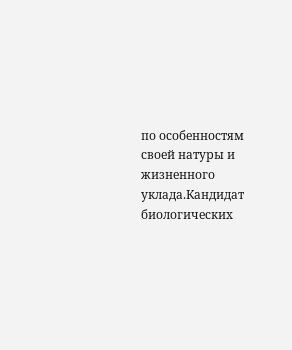по особенностям своей натуры и жизненного уклада.Кандидат биологических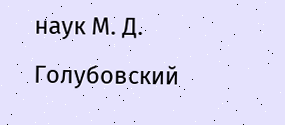наук М. Д. Голубовский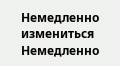Немедленно измениться
Немедленно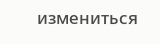измениться